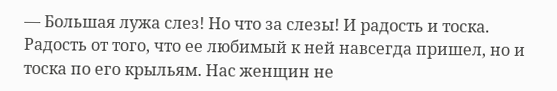— Большая лужа слез! Но что за слезы! И радость и тоска. Радость от того, что ее любимый к ней навсегда пришел, но и тоска по его крыльям. Нас женщин не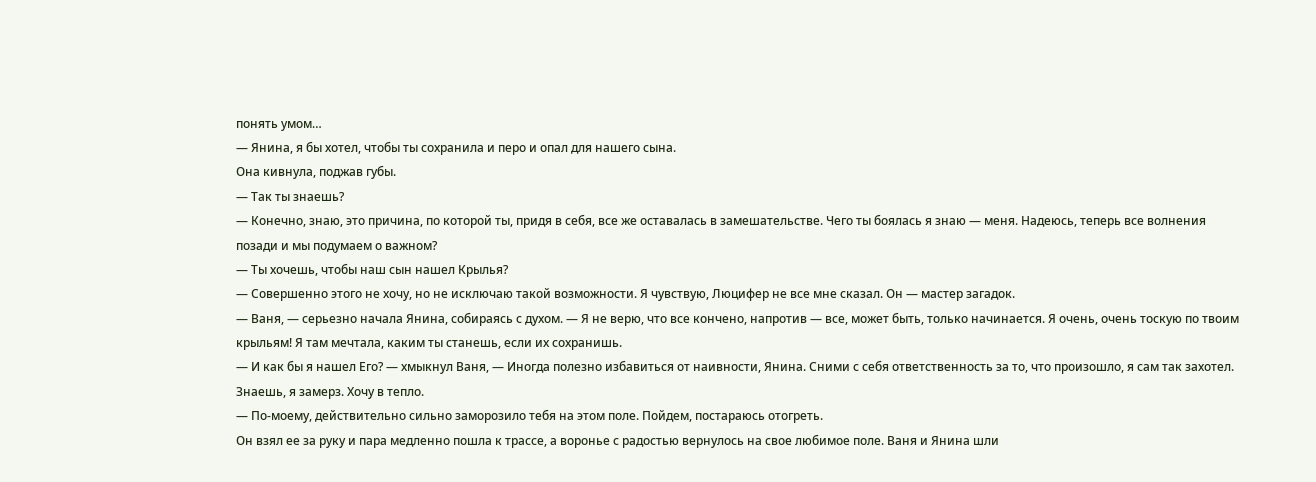понять умом…
— Янина, я бы хотел, чтобы ты сохранила и перо и опал для нашего сына.
Она кивнула, поджав губы.
— Так ты знаешь?
— Конечно, знаю, это причина, по которой ты, придя в себя, все же оставалась в замешательстве. Чего ты боялась я знаю — меня. Надеюсь, теперь все волнения позади и мы подумаем о важном?
— Ты хочешь, чтобы наш сын нашел Крылья?
— Совершенно этого не хочу, но не исключаю такой возможности. Я чувствую, Люцифер не все мне сказал. Он — мастер загадок.
— Ваня, — серьезно начала Янина, собираясь с духом. — Я не верю, что все кончено, напротив — все, может быть, только начинается. Я очень, очень тоскую по твоим крыльям! Я там мечтала, каким ты станешь, если их сохранишь.
— И как бы я нашел Его? — хмыкнул Ваня, — Иногда полезно избавиться от наивности, Янина. Сними с себя ответственность за то, что произошло, я сам так захотел. Знаешь, я замерз. Хочу в тепло.
— По-моему, действительно сильно заморозило тебя на этом поле. Пойдем, постараюсь отогреть.
Он взял ее за руку и пара медленно пошла к трассе, а воронье с радостью вернулось на свое любимое поле. Ваня и Янина шли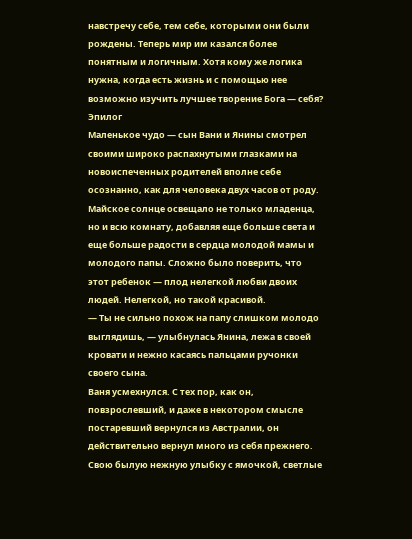навстречу себе, тем себе, которыми они были рождены. Теперь мир им казался более понятным и логичным. Хотя кому же логика нужна, когда есть жизнь и с помощью нее возможно изучить лучшее творение Бога — себя?
Эпилог
Маленькое чудо — сын Вани и Янины смотрел своими широко распахнутыми глазками на новоиспеченных родителей вполне себе осознанно, как для человека двух часов от роду. Майское солнце освещало не только младенца, но и всю комнату, добавляя еще больше света и еще больше радости в сердца молодой мамы и молодого папы. Сложно было поверить, что этот ребенок — плод нелегкой любви двоих людей. Нелегкой, но такой красивой.
— Ты не сильно похож на папу слишком молодо выглядишь, — улыбнулась Янина, лежа в своей кровати и нежно касаясь пальцами ручонки своего сына.
Ваня усмехнулся. С тех пор, как он, повзрослевший, и даже в некотором смысле постаревший вернулся из Австралии, он действительно вернул много из себя прежнего. Свою былую нежную улыбку с ямочкой, светлые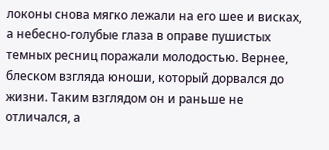локоны снова мягко лежали на его шее и висках, а небесно-голубые глаза в оправе пушистых темных ресниц поражали молодостью. Вернее, блеском взгляда юноши, который дорвался до жизни. Таким взглядом он и раньше не отличался, а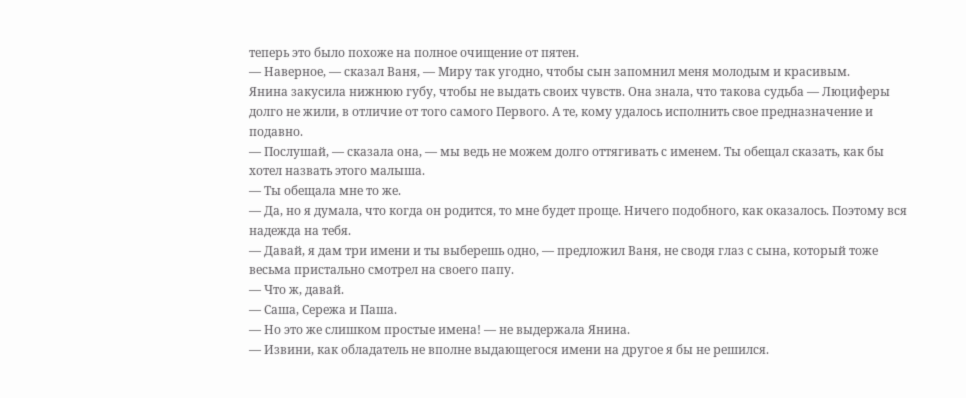теперь это было похоже на полное очищение от пятен.
— Наверное, — сказал Ваня, — Миру так угодно, чтобы сын запомнил меня молодым и красивым.
Янина закусила нижнюю губу, чтобы не выдать своих чувств. Она знала, что такова судьба — Люциферы долго не жили, в отличие от того самого Первого. А те, кому удалось исполнить свое предназначение и подавно.
— Послушай, — сказала она, — мы ведь не можем долго оттягивать с именем. Ты обещал сказать, как бы хотел назвать этого малыша.
— Ты обещала мне то же.
— Да, но я думала, что когда он родится, то мне будет проще. Ничего подобного, как оказалось. Поэтому вся надежда на тебя.
— Давай, я дам три имени и ты выберешь одно, — предложил Ваня, не сводя глаз с сына, который тоже весьма пристально смотрел на своего папу.
— Что ж, давай.
— Саша, Сережа и Паша.
— Но это же слишком простые имена! — не выдержала Янина.
— Извини, как обладатель не вполне выдающегося имени на другое я бы не решился.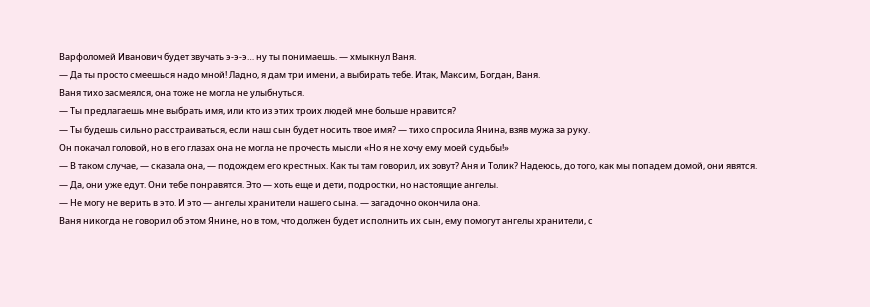Варфоломей Иванович будет звучать э-э-э… ну ты понимаешь. — хмыкнул Ваня.
— Да ты просто смеешься надо мной! Ладно, я дам три имени, а выбирать тебе. Итак, Максим, Богдан, Ваня.
Ваня тихо засмеялся, она тоже не могла не улыбнуться.
— Ты предлагаешь мне выбрать имя, или кто из этих троих людей мне больше нравится?
— Ты будешь сильно расстраиваться, если наш сын будет носить твое имя? — тихо спросила Янина, взяв мужа за руку.
Он покачал головой, но в его глазах она не могла не прочесть мысли «Но я не хочу ему моей судьбы!»
— В таком случае, — сказала она, — подождем его крестных. Как ты там говорил, их зовут? Аня и Толик? Надеюсь, до того, как мы попадем домой, они явятся.
— Да, они уже едут. Они тебе понравятся. Это — хоть еще и дети, подростки, но настоящие ангелы.
— Не могу не верить в это. И это — ангелы хранители нашего сына. — загадочно окончила она.
Ваня никогда не говорил об этом Янине, но в том, что должен будет исполнить их сын, ему помогут ангелы хранители, с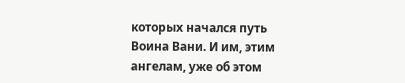которых начался путь Воина Вани. И им, этим ангелам, уже об этом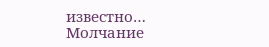известно…
Молчание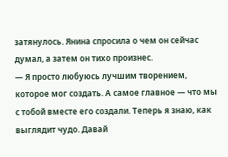затянулось. Янина спросила о чем он сейчас думал, а затем он тихо произнес.
— Я просто любуюсь лучшим творением, которое мог создать. А самое главное — что мы с тобой вместе его создали. Теперь я знаю, как выглядит чудо. Давай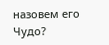назовем его Чудо?